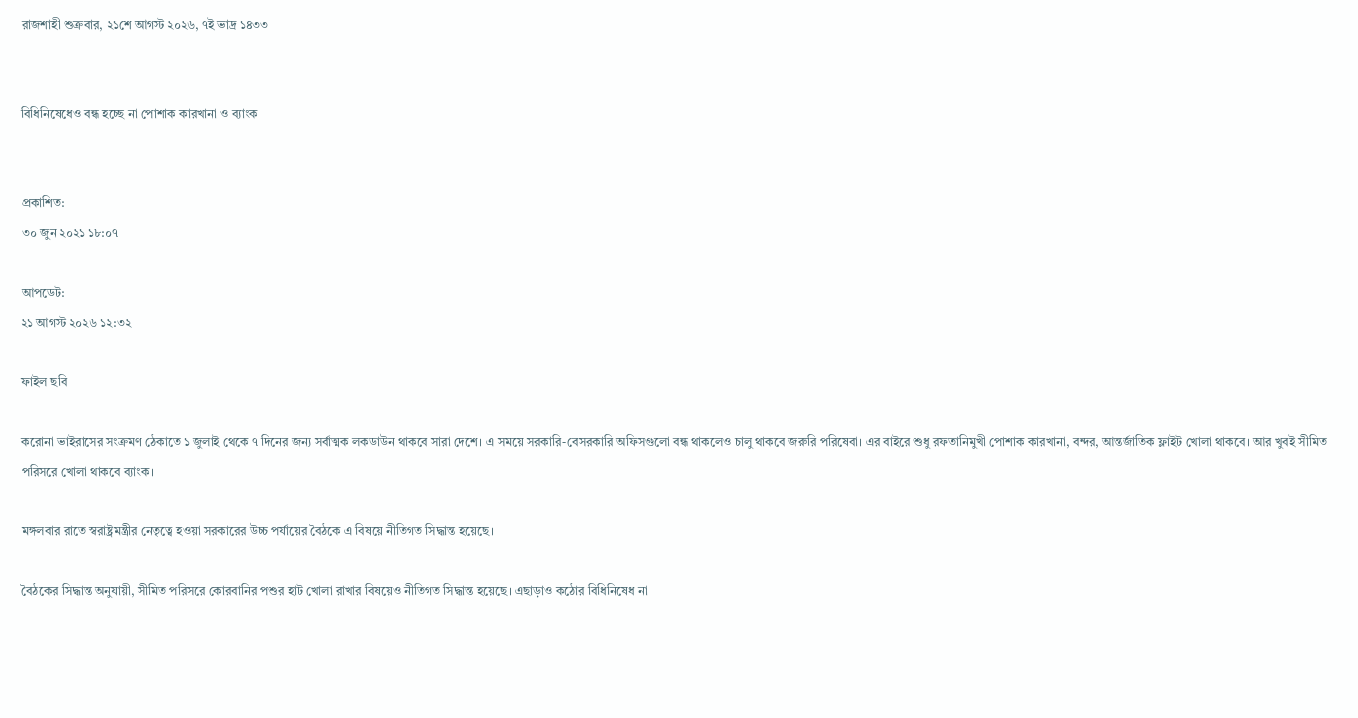রাজশাহী শুক্রবার, ২১শে আগস্ট ২০২৬, ৭ই ভাদ্র ১৪৩৩


বিধিনিষেধেও বন্ধ হচ্ছে না পোশাক কারখানা ও ব্যাংক


প্রকাশিত:
৩০ জুন ২০২১ ১৮:০৭

আপডেট:
২১ আগস্ট ২০২৬ ১২:৩২

ফাইল ছবি

করোনা ভাইরাসের সংক্রমণ ঠেকাতে ১ জুলাই থেকে ৭ দিনের জন্য সর্বাত্মক লকডাউন থাকবে সারা দেশে। এ সময়ে সরকারি-বেসরকারি অফিসগুলো বন্ধ থাকলেও চালু থাকবে জরুরি পরিষেবা। এর বাইরে শুধু রফতানিমুখী পোশাক কারখানা, বন্দর, আন্তর্জাতিক ফ্লাইট খোলা থাকবে। আর খুবই সীমিত পরিসরে খোলা থাকবে ব্যাংক।

মঙ্গলবার রাতে স্বরাষ্ট্রমন্ত্রীর নেতৃত্বে হওয়া সরকারের উচ্চ পর্যায়ের বৈঠকে এ বিষয়ে নীতিগত সিদ্ধান্ত হয়েছে।

বৈঠকের সিদ্ধান্ত অনুযায়ী, সীমিত পরিসরে কোরবানির পশুর হাট খোলা রাখার বিষয়েও নীতিগত সিদ্ধান্ত হয়েছে। এছাড়াও কঠোর বিধিনিষেধ না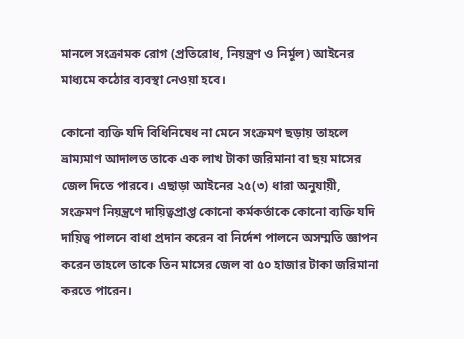মানলে সংক্রামক রোগ (প্রতিরোধ, নিয়ন্ত্রণ ও নির্মূল) আইনের মাধ্যমে কঠোর ব্যবস্থা নেওয়া হবে।

কোনো ব্যক্তি যদি বিধিনিষেধ না মেনে সংক্রমণ ছড়ায় তাহলে ভ্রাম্যমাণ আদালত তাকে এক লাখ টাকা জরিমানা বা ছয় মাসের জেল দিতে পারবে। এছাড়া আইনের ২৫(৩) ধারা অনুযায়ী, সংক্রমণ নিয়ন্ত্রণে দায়িত্বপ্রাপ্ত কোনো কর্মকর্তাকে কোনো ব্যক্তি যদি দায়িত্ব পালনে বাধা প্রদান করেন বা নির্দেশ পালনে অসম্মতি জ্ঞাপন করেন তাহলে তাকে তিন মাসের জেল বা ৫০ হাজার টাকা জরিমানা করতে পারেন।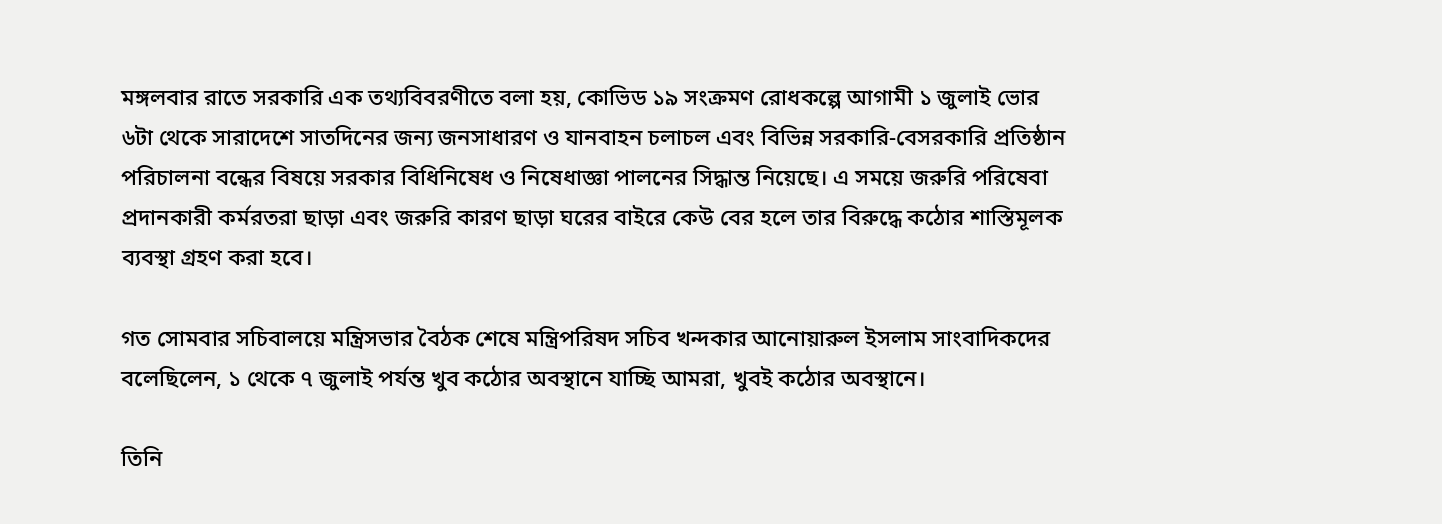মঙ্গলবার রাতে সরকারি এক তথ্যবিবরণীতে বলা হয়, কোভিড ১৯ সংক্রমণ রোধকল্পে আগামী ১ জুলাই ভোর ৬টা থেকে সারাদেশে সাতদিনের জন্য জনসাধারণ ও যানবাহন চলাচল এবং বিভিন্ন সরকারি-বেসরকারি প্রতিষ্ঠান পরিচালনা বন্ধের বিষয়ে সরকার বিধিনিষেধ ও নিষেধাজ্ঞা পালনের সিদ্ধান্ত নিয়েছে। এ সময়ে জরুরি পরিষেবা প্রদানকারী কর্মরতরা ছাড়া এবং জরুরি কারণ ছাড়া ঘরের বাইরে কেউ বের হলে তার বিরুদ্ধে কঠোর শাস্তিমূলক ব্যবস্থা গ্রহণ করা হবে।

গত সোমবার সচিবালয়ে মন্ত্রিসভার বৈঠক শেষে মন্ত্রিপরিষদ সচিব খন্দকার আনোয়ারুল ইসলাম সাংবাদিকদের বলেছিলেন, ১ থেকে ৭ জুলাই পর্যন্ত খুব কঠোর অবস্থানে যাচ্ছি আমরা, খুবই কঠোর অবস্থানে।

তিনি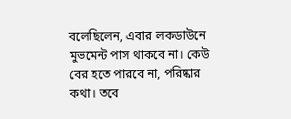বলেছিলেন, এবার লকডাউনে মুভমেন্ট পাস থাকবে না। কেউ বের হতে পারবে না, পরিষ্কার কথা। তবে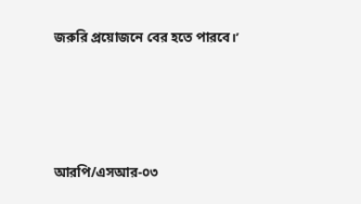জরুরি প্রয়োজনে বের হতে পারবে।’





আরপি/এসআর-০৩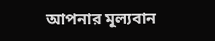আপনার মূল্যবান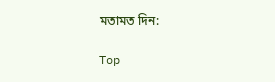মতামত দিন:

Top